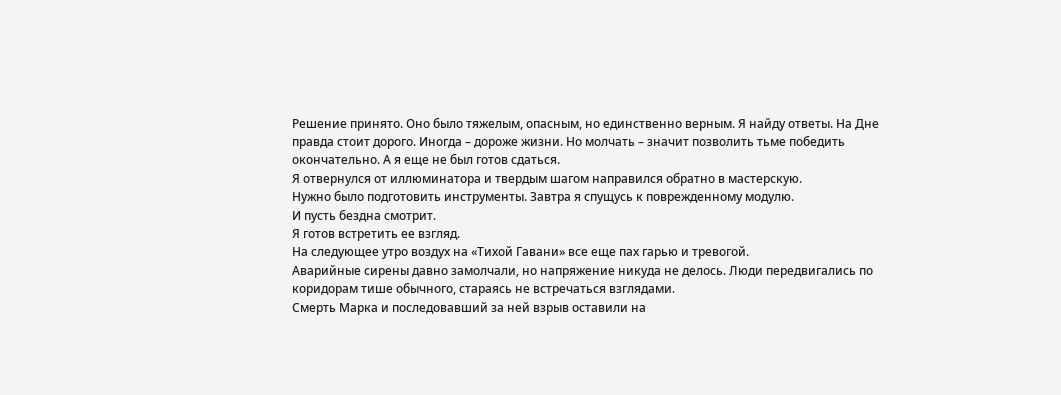Решение принято. Оно было тяжелым, опасным, но единственно верным. Я найду ответы. На Дне правда стоит дорого. Иногда – дороже жизни. Но молчать – значит позволить тьме победить окончательно. А я еще не был готов сдаться.
Я отвернулся от иллюминатора и твердым шагом направился обратно в мастерскую.
Нужно было подготовить инструменты. Завтра я спущусь к поврежденному модулю.
И пусть бездна смотрит.
Я готов встретить ее взгляд.
На следующее утро воздух на «Тихой Гавани» все еще пах гарью и тревогой.
Аварийные сирены давно замолчали, но напряжение никуда не делось. Люди передвигались по коридорам тише обычного, стараясь не встречаться взглядами.
Смерть Марка и последовавший за ней взрыв оставили на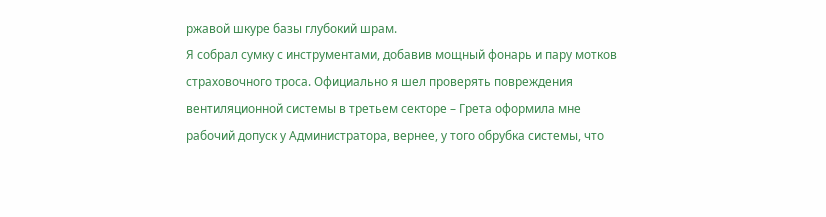ржавой шкуре базы глубокий шрам.
Я собрал сумку с инструментами, добавив мощный фонарь и пару мотков страховочного троса. Официально я шел проверять повреждения вентиляционной системы в третьем секторе – Грета оформила мне рабочий допуск у Администратора, вернее, у того обрубка системы, что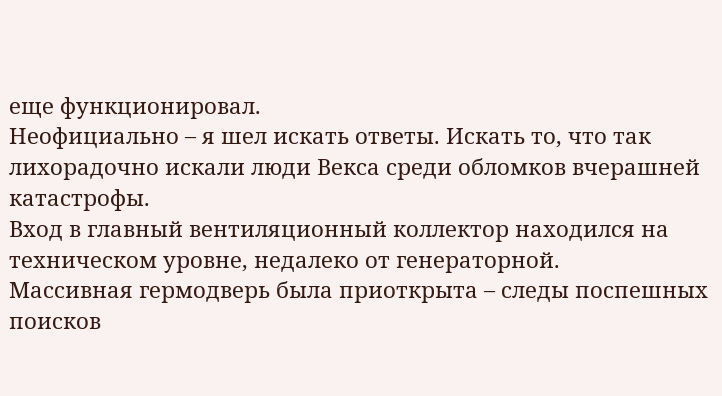еще функционировал.
Неофициально – я шел искать ответы. Искать то, что так лихорадочно искали люди Векса среди обломков вчерашней катастрофы.
Вход в главный вентиляционный коллектор находился на техническом уровне, недалеко от генераторной.
Массивная гермодверь была приоткрыта – следы поспешных поисков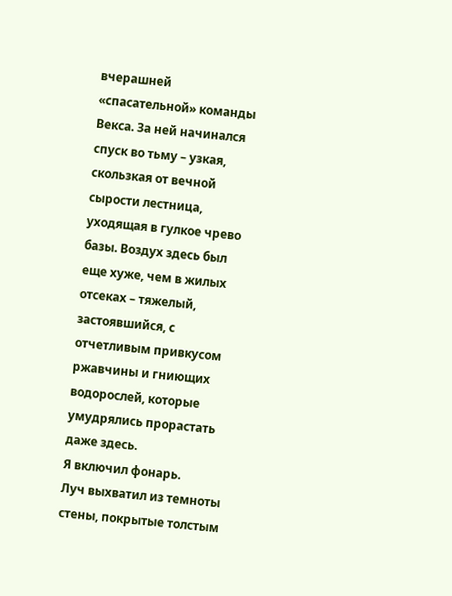вчерашней «спасательной» команды Векса. За ней начинался спуск во тьму – узкая, скользкая от вечной сырости лестница, уходящая в гулкое чрево базы. Воздух здесь был еще хуже, чем в жилых отсеках – тяжелый, застоявшийся, с отчетливым привкусом ржавчины и гниющих водорослей, которые умудрялись прорастать даже здесь.
Я включил фонарь.
Луч выхватил из темноты стены, покрытые толстым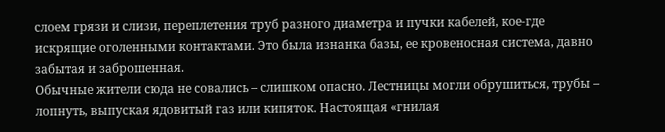слоем грязи и слизи, переплетения труб разного диаметра и пучки кабелей, кое-где искрящие оголенными контактами. Это была изнанка базы, ее кровеносная система, давно забытая и заброшенная.
Обычные жители сюда не совались – слишком опасно. Лестницы могли обрушиться, трубы – лопнуть, выпуская ядовитый газ или кипяток. Настоящая «гнилая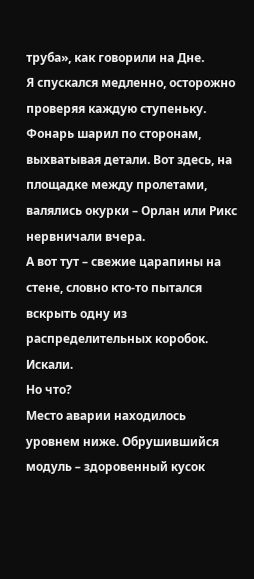труба», как говорили на Дне.
Я спускался медленно, осторожно проверяя каждую ступеньку. Фонарь шарил по сторонам, выхватывая детали. Вот здесь, на площадке между пролетами, валялись окурки – Орлан или Рикс нервничали вчера.
А вот тут – свежие царапины на стене, словно кто-то пытался вскрыть одну из распределительных коробок. Искали.
Но что?
Место аварии находилось уровнем ниже. Обрушившийся модуль – здоровенный кусок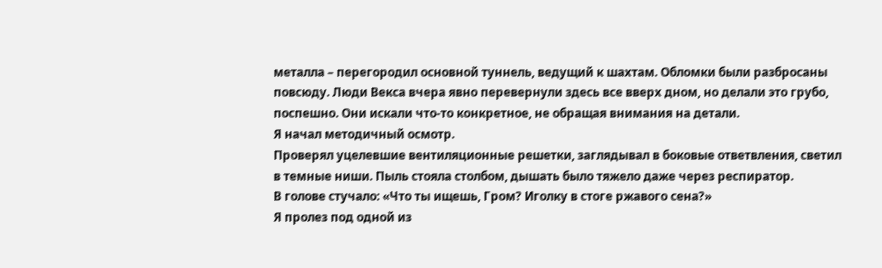металла – перегородил основной туннель, ведущий к шахтам. Обломки были разбросаны повсюду. Люди Векса вчера явно перевернули здесь все вверх дном, но делали это грубо, поспешно. Они искали что-то конкретное, не обращая внимания на детали.
Я начал методичный осмотр.
Проверял уцелевшие вентиляционные решетки, заглядывал в боковые ответвления, светил в темные ниши. Пыль стояла столбом, дышать было тяжело даже через респиратор.
В голове стучало: «Что ты ищешь, Гром? Иголку в стоге ржавого сена?»
Я пролез под одной из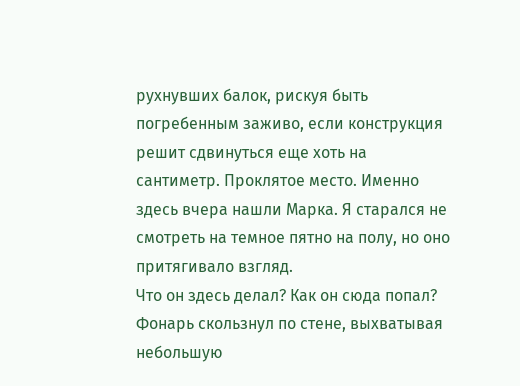рухнувших балок, рискуя быть погребенным заживо, если конструкция решит сдвинуться еще хоть на сантиметр. Проклятое место. Именно здесь вчера нашли Марка. Я старался не смотреть на темное пятно на полу, но оно притягивало взгляд.
Что он здесь делал? Как он сюда попал?
Фонарь скользнул по стене, выхватывая небольшую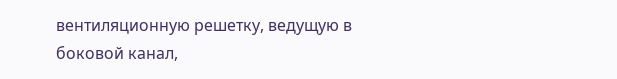вентиляционную решетку, ведущую в боковой канал,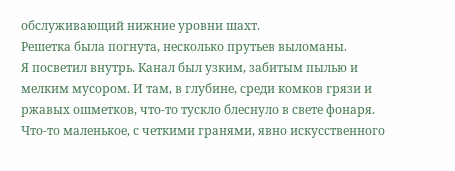обслуживающий нижние уровни шахт.
Решетка была погнута, несколько прутьев выломаны.
Я посветил внутрь. Канал был узким, забитым пылью и мелким мусором. И там, в глубине, среди комков грязи и ржавых ошметков, что-то тускло блеснуло в свете фонаря. Что-то маленькое, с четкими гранями, явно искусственного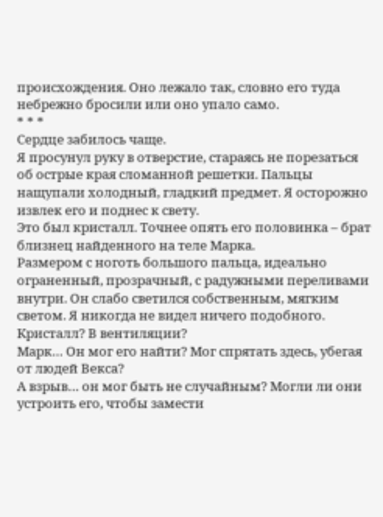происхождения. Оно лежало так, словно его туда небрежно бросили или оно упало само.
* * *
Сердце забилось чаще.
Я просунул руку в отверстие, стараясь не порезаться об острые края сломанной решетки. Пальцы нащупали холодный, гладкий предмет. Я осторожно извлек его и поднес к свету.
Это был кристалл. Точнее опять его половинка – брат близнец найденного на теле Марка.
Размером с ноготь большого пальца, идеально ограненный, прозрачный, с радужными переливами внутри. Он слабо светился собственным, мягким светом. Я никогда не видел ничего подобного.
Кристалл? В вентиляции?
Марк… Он мог его найти? Мог спрятать здесь, убегая от людей Векса?
А взрыв… он мог быть не случайным? Могли ли они устроить его, чтобы замести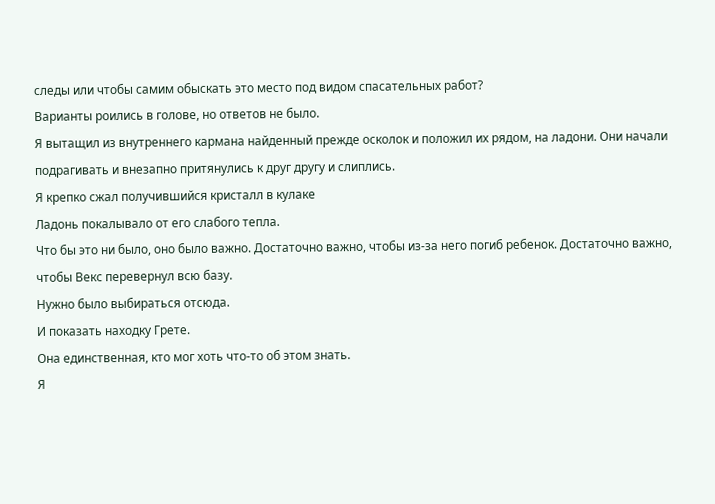следы или чтобы самим обыскать это место под видом спасательных работ?
Варианты роились в голове, но ответов не было.
Я вытащил из внутреннего кармана найденный прежде осколок и положил их рядом, на ладони. Они начали подрагивать и внезапно притянулись к друг другу и слиплись.
Я крепко сжал получившийся кристалл в кулаке
Ладонь покалывало от его слабого тепла.
Что бы это ни было, оно было важно. Достаточно важно, чтобы из-за него погиб ребенок. Достаточно важно, чтобы Векс перевернул всю базу.
Нужно было выбираться отсюда.
И показать находку Грете.
Она единственная, кто мог хоть что-то об этом знать.
Я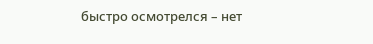быстро осмотрелся – нет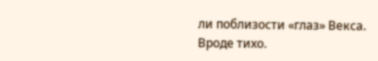ли поблизости «глаз» Векса.
Вроде тихо.